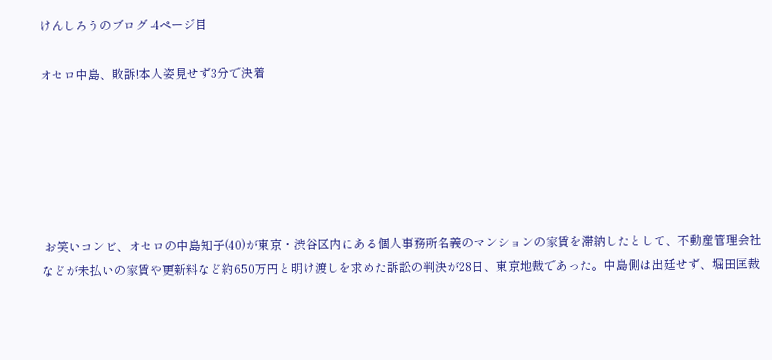けんしろうのブログ -4ページ目

オセロ中島、敗訴!本人姿見せず3分で決着






 お笑いコンビ、オセロの中島知子(40)が東京・渋谷区内にある個人事務所名義のマンションの家賃を滞納したとして、不動産管理会社などが未払いの家賃や更新料など約650万円と明け渡しを求めた訴訟の判決が28日、東京地裁であった。中島側は出廷せず、堀田匡裁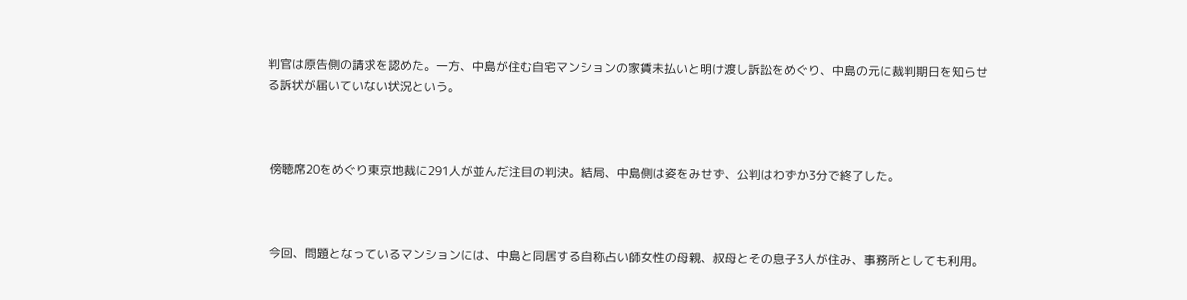判官は原告側の請求を認めた。一方、中島が住む自宅マンションの家賃未払いと明け渡し訴訟をめぐり、中島の元に裁判期日を知らせる訴状が届いていない状況という。



 傍聴席20をめぐり東京地裁に291人が並んだ注目の判決。結局、中島側は姿をみせず、公判はわずか3分で終了した。



 今回、問題となっているマンションには、中島と同居する自称占い師女性の母親、叔母とその息子3人が住み、事務所としても利用。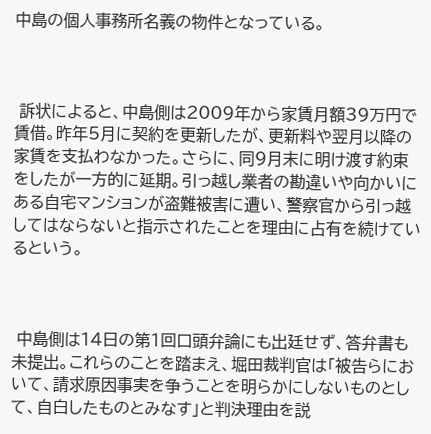中島の個人事務所名義の物件となっている。



 訴状によると、中島側は2009年から家賃月額39万円で賃借。昨年5月に契約を更新したが、更新料や翌月以降の家賃を支払わなかった。さらに、同9月末に明け渡す約束をしたが一方的に延期。引っ越し業者の勘違いや向かいにある自宅マンションが盗難被害に遭い、警察官から引っ越してはならないと指示されたことを理由に占有を続けているという。



 中島側は14日の第1回口頭弁論にも出廷せず、答弁書も未提出。これらのことを踏まえ、堀田裁判官は「被告らにおいて、請求原因事実を争うことを明らかにしないものとして、自白したものとみなす」と判決理由を説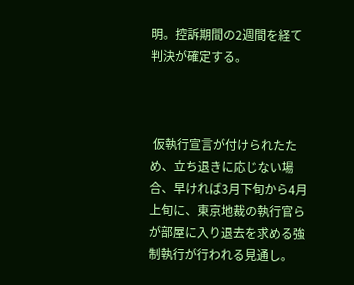明。控訴期間の2週間を経て判決が確定する。



 仮執行宣言が付けられたため、立ち退きに応じない場合、早ければ3月下旬から4月上旬に、東京地裁の執行官らが部屋に入り退去を求める強制執行が行われる見通し。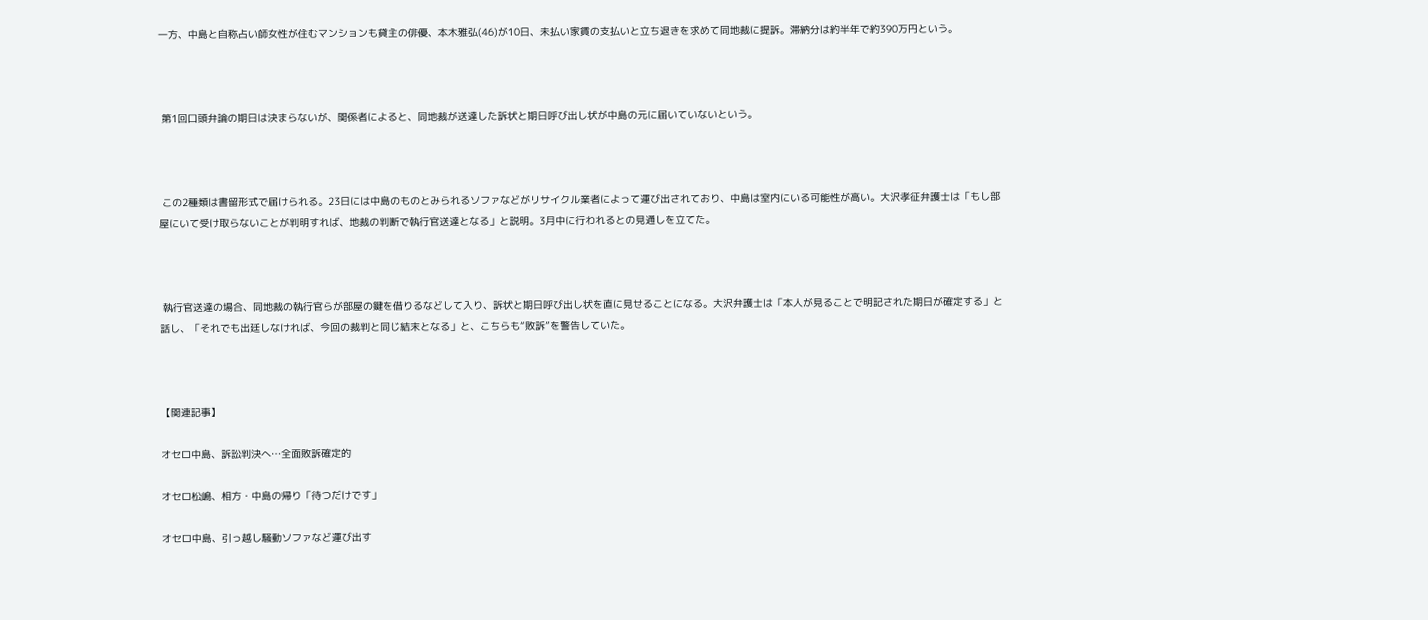一方、中島と自称占い師女性が住むマンションも貸主の俳優、本木雅弘(46)が10日、未払い家賃の支払いと立ち退きを求めて同地裁に提訴。滞納分は約半年で約390万円という。



 第1回口頭弁論の期日は決まらないが、関係者によると、同地裁が送達した訴状と期日呼び出し状が中島の元に届いていないという。



 この2種類は書留形式で届けられる。23日には中島のものとみられるソファなどがリサイクル業者によって運び出されており、中島は室内にいる可能性が高い。大沢孝征弁護士は「もし部屋にいて受け取らないことが判明すれば、地裁の判断で執行官送達となる」と説明。3月中に行われるとの見通しを立てた。



 執行官送達の場合、同地裁の執行官らが部屋の鍵を借りるなどして入り、訴状と期日呼び出し状を直に見せることになる。大沢弁護士は「本人が見ることで明記された期日が確定する」と話し、「それでも出廷しなければ、今回の裁判と同じ結末となる」と、こちらも“敗訴”を警告していた。



【関連記事】

オセロ中島、訴訟判決へ…全面敗訴確定的

オセロ松嶋、相方・中島の帰り「待つだけです」

オセロ中島、引っ越し騒動ソファなど運び出す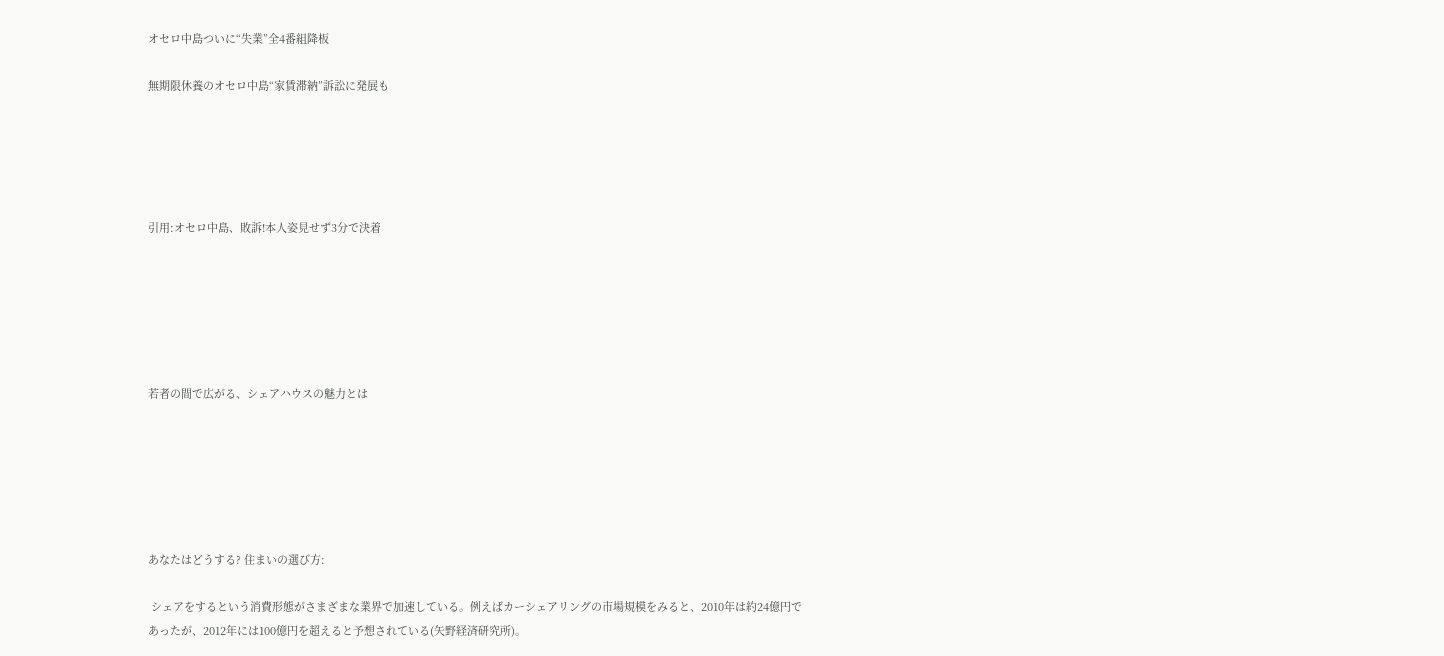オセロ中島ついに“失業”全4番組降板

無期限休養のオセロ中島“家賃滞納”訴訟に発展も





引用:オセロ中島、敗訴!本人姿見せず3分で決着






若者の間で広がる、シェアハウスの魅力とは






あなたはどうする? 住まいの選び方:

 シェアをするという消費形態がさまざまな業界で加速している。例えばカーシェアリングの市場規模をみると、2010年は約24億円であったが、2012年には100億円を超えると予想されている(矢野経済研究所)。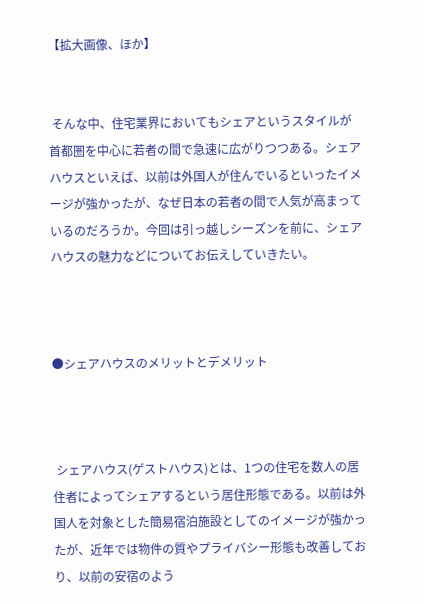【拡大画像、ほか】


 そんな中、住宅業界においてもシェアというスタイルが首都圏を中心に若者の間で急速に広がりつつある。シェアハウスといえば、以前は外国人が住んでいるといったイメージが強かったが、なぜ日本の若者の間で人気が高まっているのだろうか。今回は引っ越しシーズンを前に、シェアハウスの魅力などについてお伝えしていきたい。



●シェアハウスのメリットとデメリット



 シェアハウス(ゲストハウス)とは、1つの住宅を数人の居住者によってシェアするという居住形態である。以前は外国人を対象とした簡易宿泊施設としてのイメージが強かったが、近年では物件の質やプライバシー形態も改善しており、以前の安宿のよう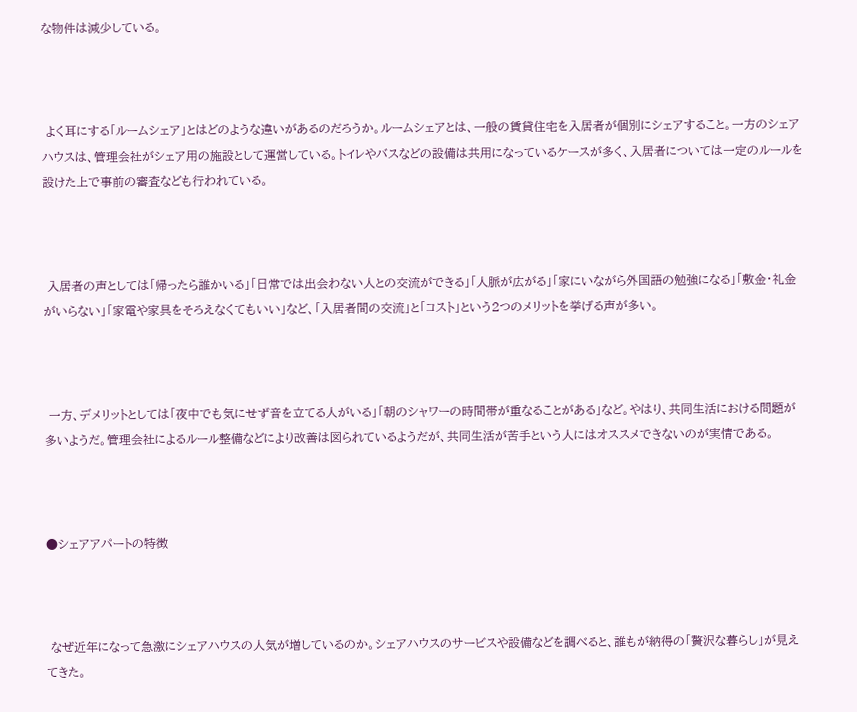な物件は減少している。



 よく耳にする「ルームシェア」とはどのような違いがあるのだろうか。ルームシェアとは、一般の賃貸住宅を入居者が個別にシェアすること。一方のシェアハウスは、管理会社がシェア用の施設として運営している。トイレやバスなどの設備は共用になっているケースが多く、入居者については一定のルールを設けた上で事前の審査なども行われている。



 入居者の声としては「帰ったら誰かいる」「日常では出会わない人との交流ができる」「人脈が広がる」「家にいながら外国語の勉強になる」「敷金・礼金がいらない」「家電や家具をそろえなくてもいい」など、「入居者間の交流」と「コスト」という2つのメリットを挙げる声が多い。



 一方、デメリットとしては「夜中でも気にせず音を立てる人がいる」「朝のシャワーの時間帯が重なることがある」など。やはり、共同生活における問題が多いようだ。管理会社によるルール整備などにより改善は図られているようだが、共同生活が苦手という人にはオススメできないのが実情である。



●シェアアパートの特徴



 なぜ近年になって急激にシェアハウスの人気が増しているのか。シェアハウスのサービスや設備などを調べると、誰もが納得の「贅沢な暮らし」が見えてきた。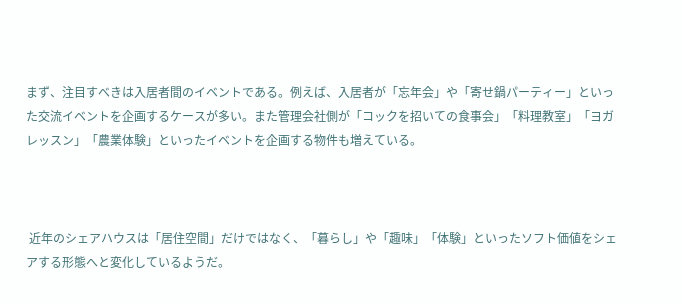まず、注目すべきは入居者間のイベントである。例えば、入居者が「忘年会」や「寄せ鍋パーティー」といった交流イベントを企画するケースが多い。また管理会社側が「コックを招いての食事会」「料理教室」「ヨガレッスン」「農業体験」といったイベントを企画する物件も増えている。



 近年のシェアハウスは「居住空間」だけではなく、「暮らし」や「趣味」「体験」といったソフト価値をシェアする形態へと変化しているようだ。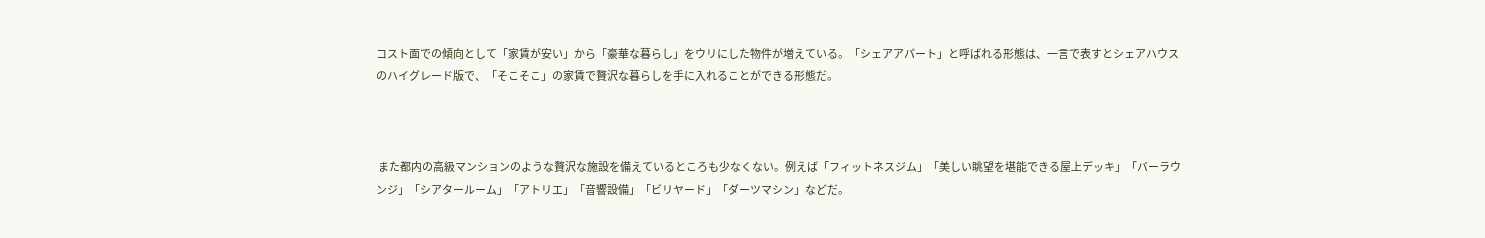コスト面での傾向として「家賃が安い」から「豪華な暮らし」をウリにした物件が増えている。「シェアアパート」と呼ばれる形態は、一言で表すとシェアハウスのハイグレード版で、「そこそこ」の家賃で贅沢な暮らしを手に入れることができる形態だ。



 また都内の高級マンションのような贅沢な施設を備えているところも少なくない。例えば「フィットネスジム」「美しい眺望を堪能できる屋上デッキ」「バーラウンジ」「シアタールーム」「アトリエ」「音響設備」「ビリヤード」「ダーツマシン」などだ。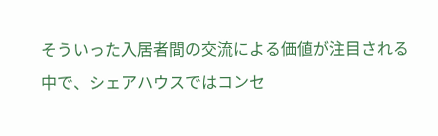そういった入居者間の交流による価値が注目される中で、シェアハウスではコンセ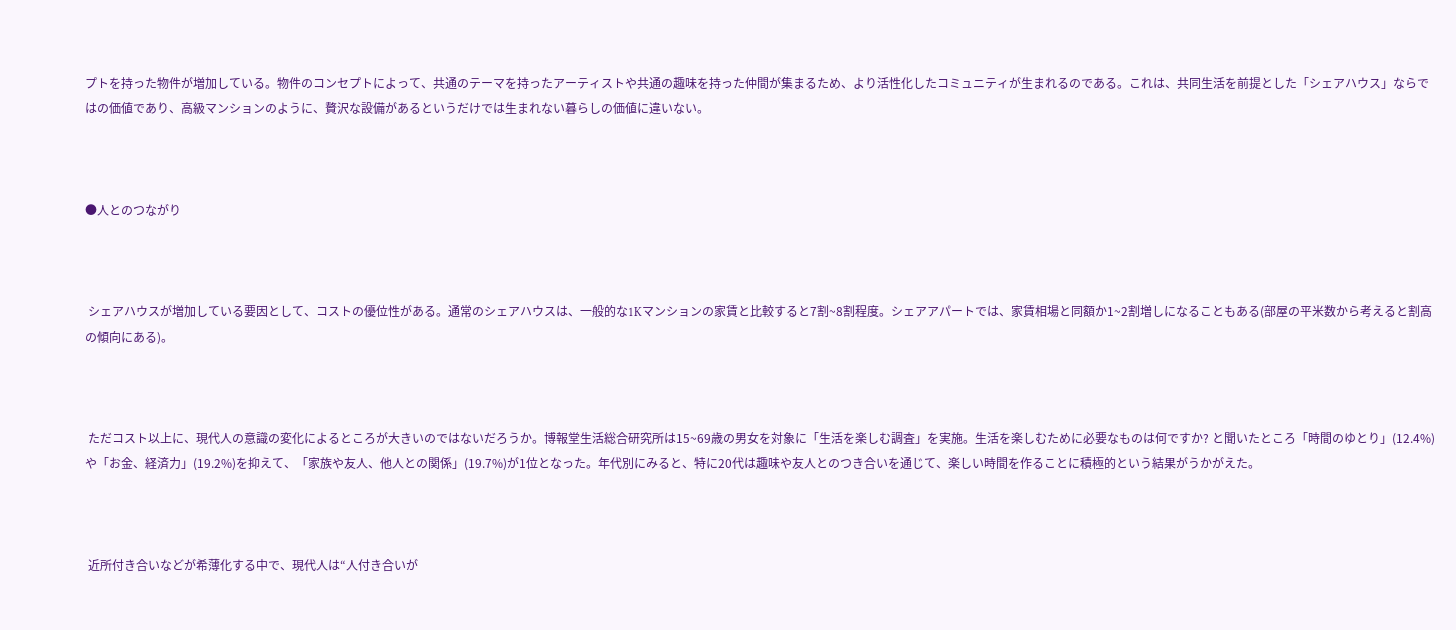プトを持った物件が増加している。物件のコンセプトによって、共通のテーマを持ったアーティストや共通の趣味を持った仲間が集まるため、より活性化したコミュニティが生まれるのである。これは、共同生活を前提とした「シェアハウス」ならではの価値であり、高級マンションのように、贅沢な設備があるというだけでは生まれない暮らしの価値に違いない。



●人とのつながり



 シェアハウスが増加している要因として、コストの優位性がある。通常のシェアハウスは、一般的な1Kマンションの家賃と比較すると7割~8割程度。シェアアパートでは、家賃相場と同額か1~2割増しになることもある(部屋の平米数から考えると割高の傾向にある)。



 ただコスト以上に、現代人の意識の変化によるところが大きいのではないだろうか。博報堂生活総合研究所は15~69歳の男女を対象に「生活を楽しむ調査」を実施。生活を楽しむために必要なものは何ですか? と聞いたところ「時間のゆとり」(12.4%)や「お金、経済力」(19.2%)を抑えて、「家族や友人、他人との関係」(19.7%)が1位となった。年代別にみると、特に20代は趣味や友人とのつき合いを通じて、楽しい時間を作ることに積極的という結果がうかがえた。



 近所付き合いなどが希薄化する中で、現代人は“人付き合いが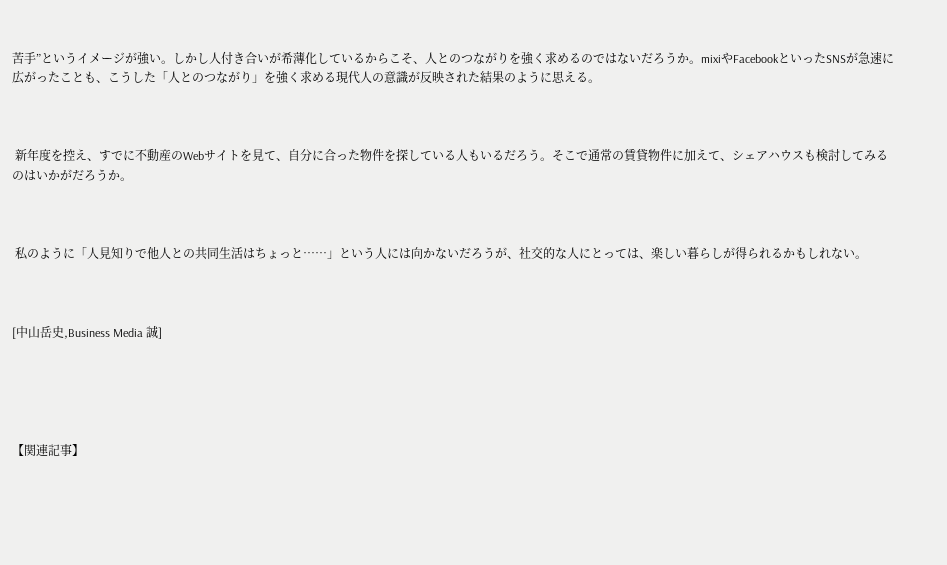苦手”というイメージが強い。しかし人付き合いが希薄化しているからこそ、人とのつながりを強く求めるのではないだろうか。mixiやFacebookといったSNSが急速に広がったことも、こうした「人とのつながり」を強く求める現代人の意識が反映された結果のように思える。



 新年度を控え、すでに不動産のWebサイトを見て、自分に合った物件を探している人もいるだろう。そこで通常の賃貸物件に加えて、シェアハウスも検討してみるのはいかがだろうか。



 私のように「人見知りで他人との共同生活はちょっと……」という人には向かないだろうが、社交的な人にとっては、楽しい暮らしが得られるかもしれない。



[中山岳史,Business Media 誠]





【関連記事】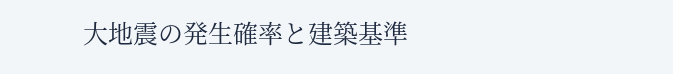大地震の発生確率と建築基準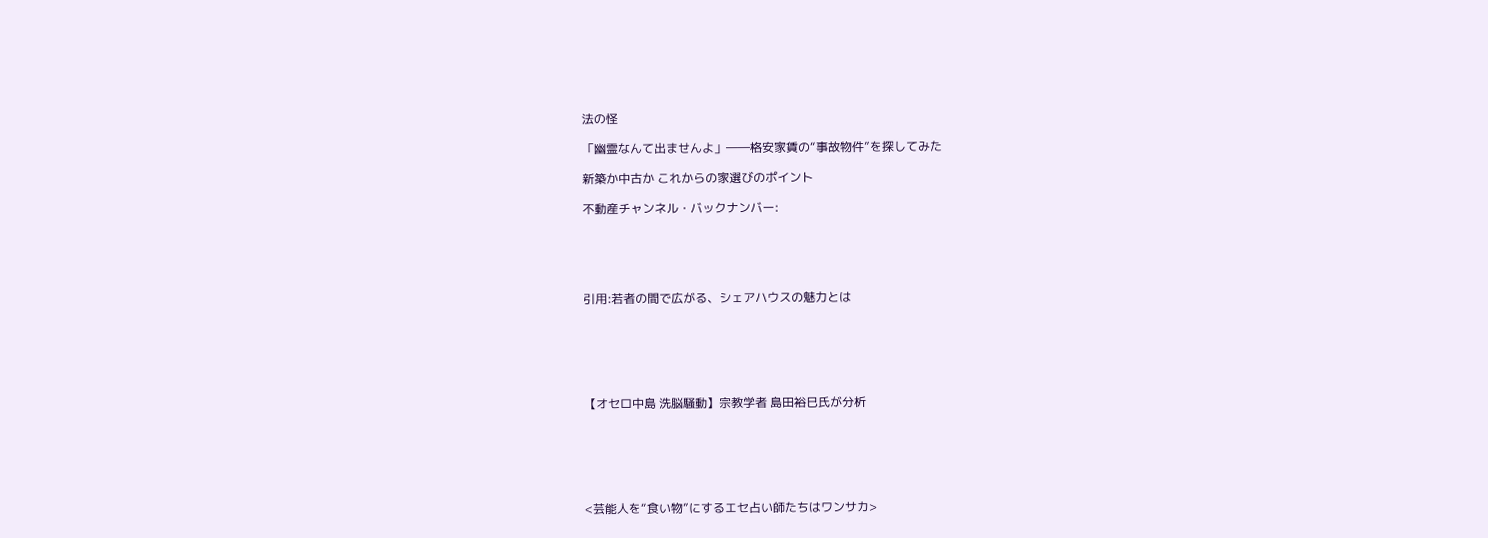法の怪

「幽霊なんて出ませんよ」――格安家賃の“事故物件”を探してみた

新築か中古か これからの家選びのポイント

不動産チャンネル・バックナンバー:





引用:若者の間で広がる、シェアハウスの魅力とは






【オセロ中島 洗脳騒動】宗教学者 島田裕巳氏が分析






<芸能人を“食い物”にするエセ占い師たちはワンサカ>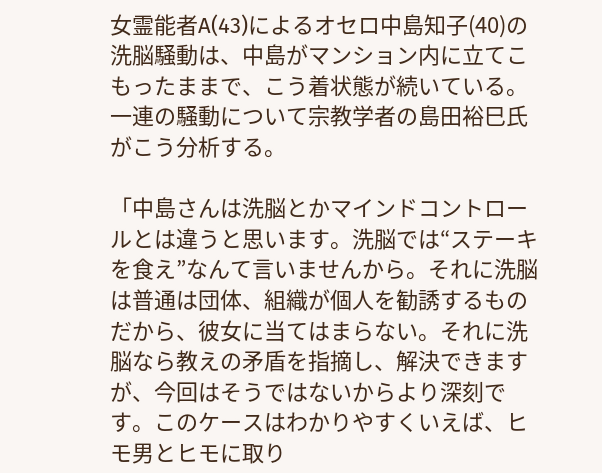女霊能者A(43)によるオセロ中島知子(40)の洗脳騒動は、中島がマンション内に立てこもったままで、こう着状態が続いている。一連の騒動について宗教学者の島田裕巳氏がこう分析する。

「中島さんは洗脳とかマインドコントロールとは違うと思います。洗脳では“ステーキを食え”なんて言いませんから。それに洗脳は普通は団体、組織が個人を勧誘するものだから、彼女に当てはまらない。それに洗脳なら教えの矛盾を指摘し、解決できますが、今回はそうではないからより深刻です。このケースはわかりやすくいえば、ヒモ男とヒモに取り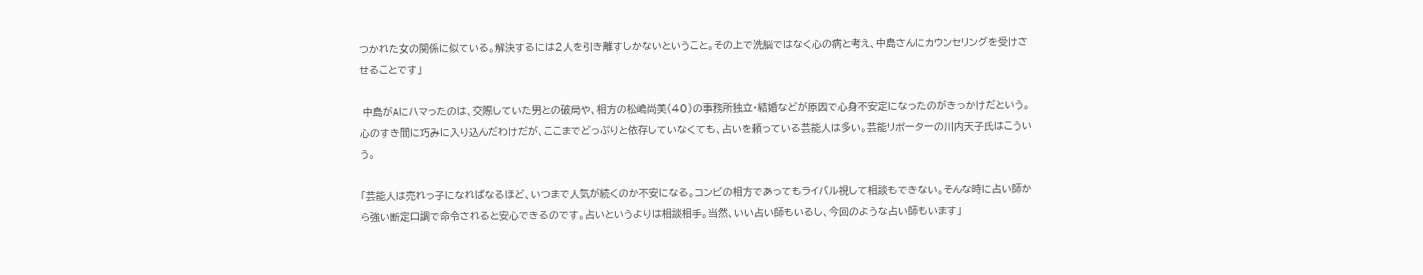つかれた女の関係に似ている。解決するには2人を引き離すしかないということ。その上で洗脳ではなく心の病と考え、中島さんにカウンセリングを受けさせることです」

 中島がAにハマったのは、交際していた男との破局や、相方の松嶋尚美(40)の事務所独立・結婚などが原因で心身不安定になったのがきっかけだという。心のすき間に巧みに入り込んだわけだが、ここまでどっぷりと依存していなくても、占いを頼っている芸能人は多い。芸能リポーターの川内天子氏はこういう。

「芸能人は売れっ子になればなるほど、いつまで人気が続くのか不安になる。コンビの相方であってもライバル視して相談もできない。そんな時に占い師から強い断定口調で命令されると安心できるのです。占いというよりは相談相手。当然、いい占い師もいるし、今回のような占い師もいます」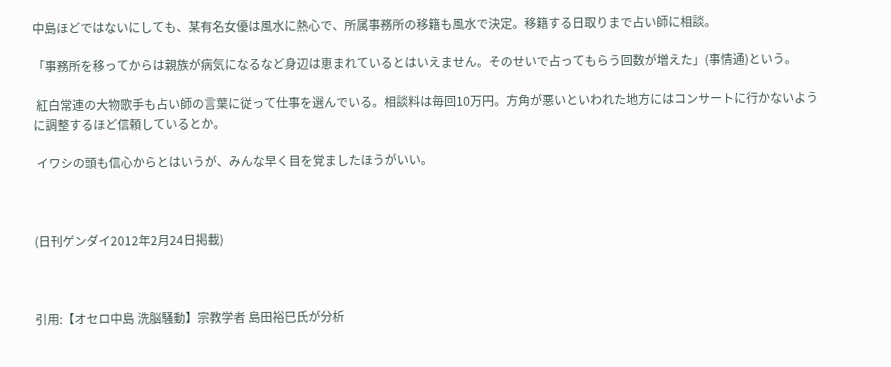中島ほどではないにしても、某有名女優は風水に熱心で、所属事務所の移籍も風水で決定。移籍する日取りまで占い師に相談。

「事務所を移ってからは親族が病気になるなど身辺は恵まれているとはいえません。そのせいで占ってもらう回数が増えた」(事情通)という。

 紅白常連の大物歌手も占い師の言葉に従って仕事を選んでいる。相談料は毎回10万円。方角が悪いといわれた地方にはコンサートに行かないように調整するほど信頼しているとか。

 イワシの頭も信心からとはいうが、みんな早く目を覚ましたほうがいい。



(日刊ゲンダイ2012年2月24日掲載)



引用:【オセロ中島 洗脳騒動】宗教学者 島田裕巳氏が分析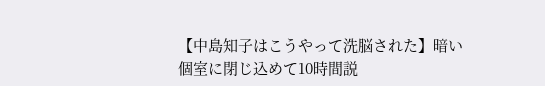【中島知子はこうやって洗脳された】暗い個室に閉じ込めて10時間説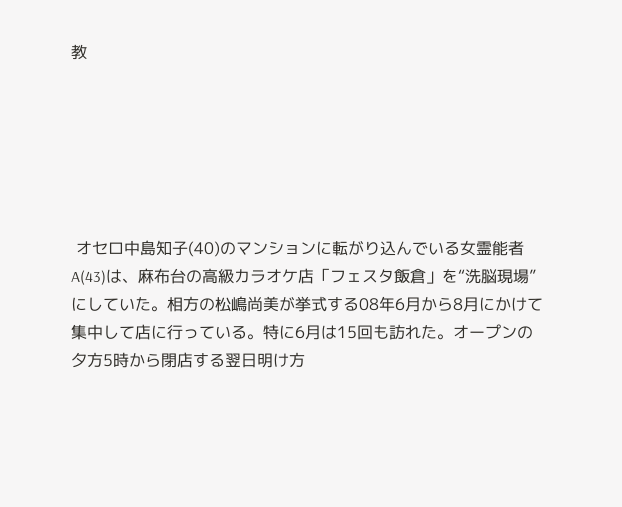教






 オセロ中島知子(40)のマンションに転がり込んでいる女霊能者A(43)は、麻布台の高級カラオケ店「フェスタ飯倉」を“洗脳現場”にしていた。相方の松嶋尚美が挙式する08年6月から8月にかけて集中して店に行っている。特に6月は15回も訪れた。オープンの夕方5時から閉店する翌日明け方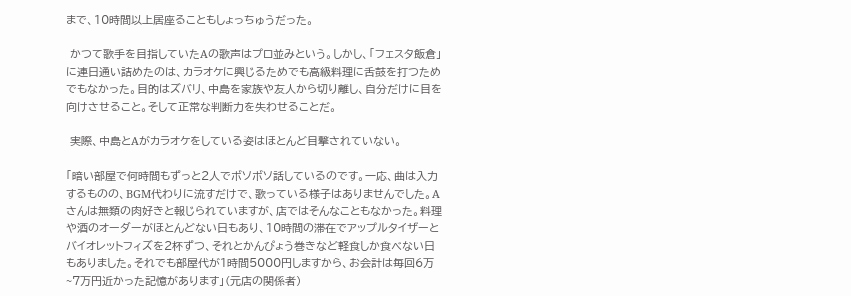まで、10時間以上居座ることもしょっちゅうだった。

 かつて歌手を目指していたAの歌声はプロ並みという。しかし、「フェスタ飯倉」に連日通い詰めたのは、カラオケに興じるためでも高級料理に舌鼓を打つためでもなかった。目的はズバリ、中島を家族や友人から切り離し、自分だけに目を向けさせること。そして正常な判断力を失わせることだ。

 実際、中島とAがカラオケをしている姿はほとんど目撃されていない。

「暗い部屋で何時間もずっと2人でボソボソ話しているのです。一応、曲は入力するものの、BGM代わりに流すだけで、歌っている様子はありませんでした。Aさんは無類の肉好きと報じられていますが、店ではそんなこともなかった。料理や酒のオーダーがほとんどない日もあり、10時間の滞在でアップルタイザーとバイオレットフィズを2杯ずつ、それとかんぴょう巻きなど軽食しか食べない日もありました。それでも部屋代が1時間5000円しますから、お会計は毎回6万~7万円近かった記憶があります」(元店の関係者)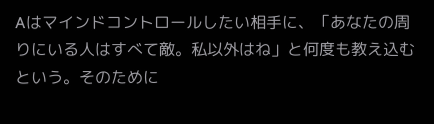Aはマインドコントロールしたい相手に、「あなたの周りにいる人はすべて敵。私以外はね」と何度も教え込むという。そのために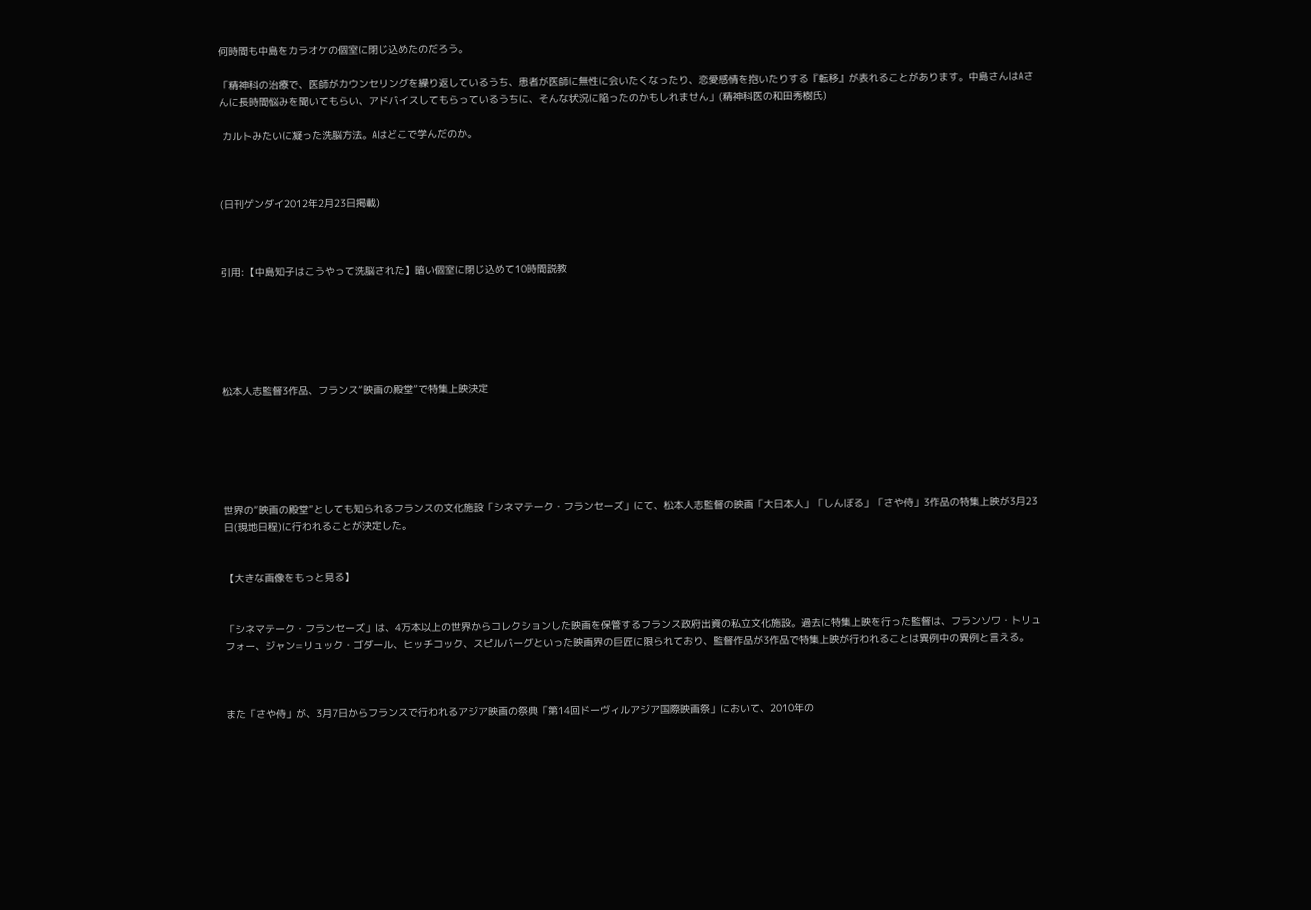何時間も中島をカラオケの個室に閉じ込めたのだろう。

「精神科の治療で、医師がカウンセリングを繰り返しているうち、患者が医師に無性に会いたくなったり、恋愛感情を抱いたりする『転移』が表れることがあります。中島さんはAさんに長時間悩みを聞いてもらい、アドバイスしてもらっているうちに、そんな状況に陥ったのかもしれません」(精神科医の和田秀樹氏)

 カルトみたいに凝った洗脳方法。Aはどこで学んだのか。



(日刊ゲンダイ2012年2月23日掲載)



引用:【中島知子はこうやって洗脳された】暗い個室に閉じ込めて10時間説教






松本人志監督3作品、フランス“映画の殿堂”で特集上映決定






世界の“映画の殿堂”としても知られるフランスの文化施設「シネマテーク・フランセーズ」にて、松本人志監督の映画「大日本人」「しんぼる」「さや侍」3作品の特集上映が3月23日(現地日程)に行われることが決定した。


【大きな画像をもっと見る】


「シネマテーク・フランセーズ」は、4万本以上の世界からコレクションした映画を保管するフランス政府出資の私立文化施設。過去に特集上映を行った監督は、フランソワ・トリュフォー、ジャン=リュック・ゴダール、ヒッチコック、スピルバーグといった映画界の巨匠に限られており、監督作品が3作品で特集上映が行われることは異例中の異例と言える。



また「さや侍」が、3月7日からフランスで行われるアジア映画の祭典「第14回ドーヴィルアジア国際映画祭」において、2010年の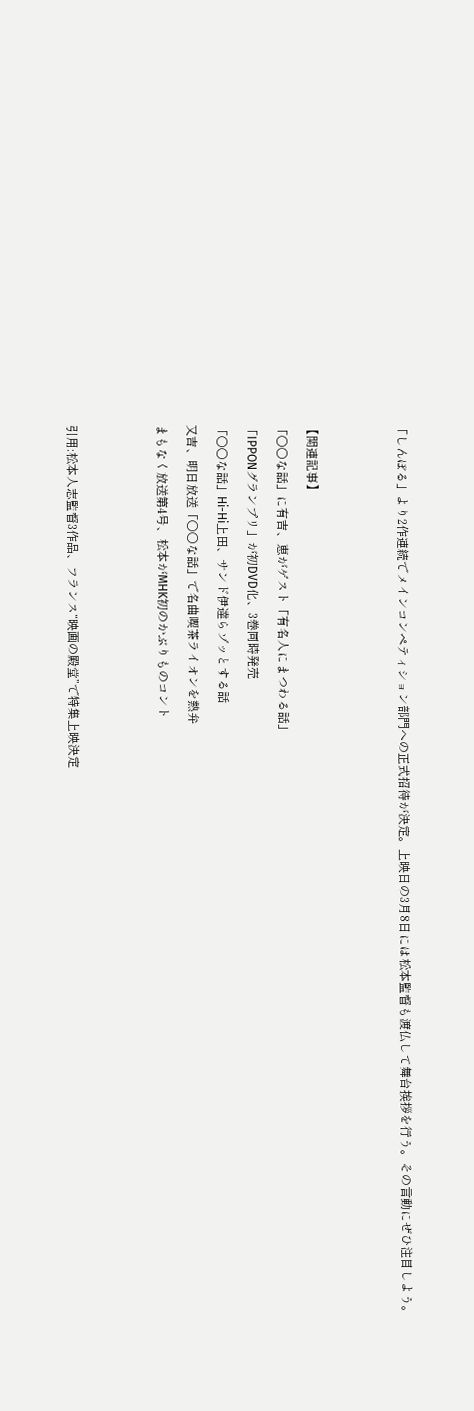「しんぼる」より2作連続でメインコンペティション部門への正式招待が決定。上映日の3月8日には松本監督も渡仏して舞台挨拶を行う。その言動にぜひ注目しよう。





【関連記事】

「○○な話」に有吉、恵がゲスト「有名人にまつわる話」

「IPPONグランプリ」が初DVD化、3巻同時発売

「○○な話」Hi-Hi上田、サンド伊達らゾッとする話

又吉、明日放送「○○な話」で名曲喫茶ライオンを熱弁

まもなく放送第4号、松本がMHK初のかぶりものコント





引用:松本人志監督3作品、フランス“映画の殿堂”で特集上映決定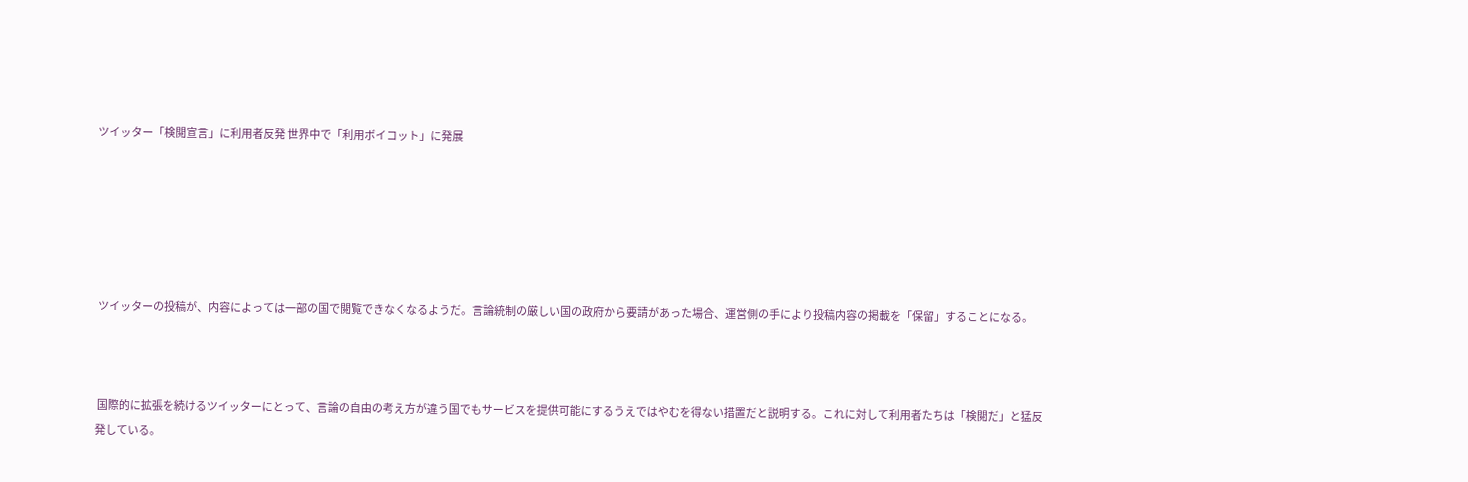ツイッター「検閲宣言」に利用者反発 世界中で「利用ボイコット」に発展






 ツイッターの投稿が、内容によっては一部の国で閲覧できなくなるようだ。言論統制の厳しい国の政府から要請があった場合、運営側の手により投稿内容の掲載を「保留」することになる。



 国際的に拡張を続けるツイッターにとって、言論の自由の考え方が違う国でもサービスを提供可能にするうえではやむを得ない措置だと説明する。これに対して利用者たちは「検閲だ」と猛反発している。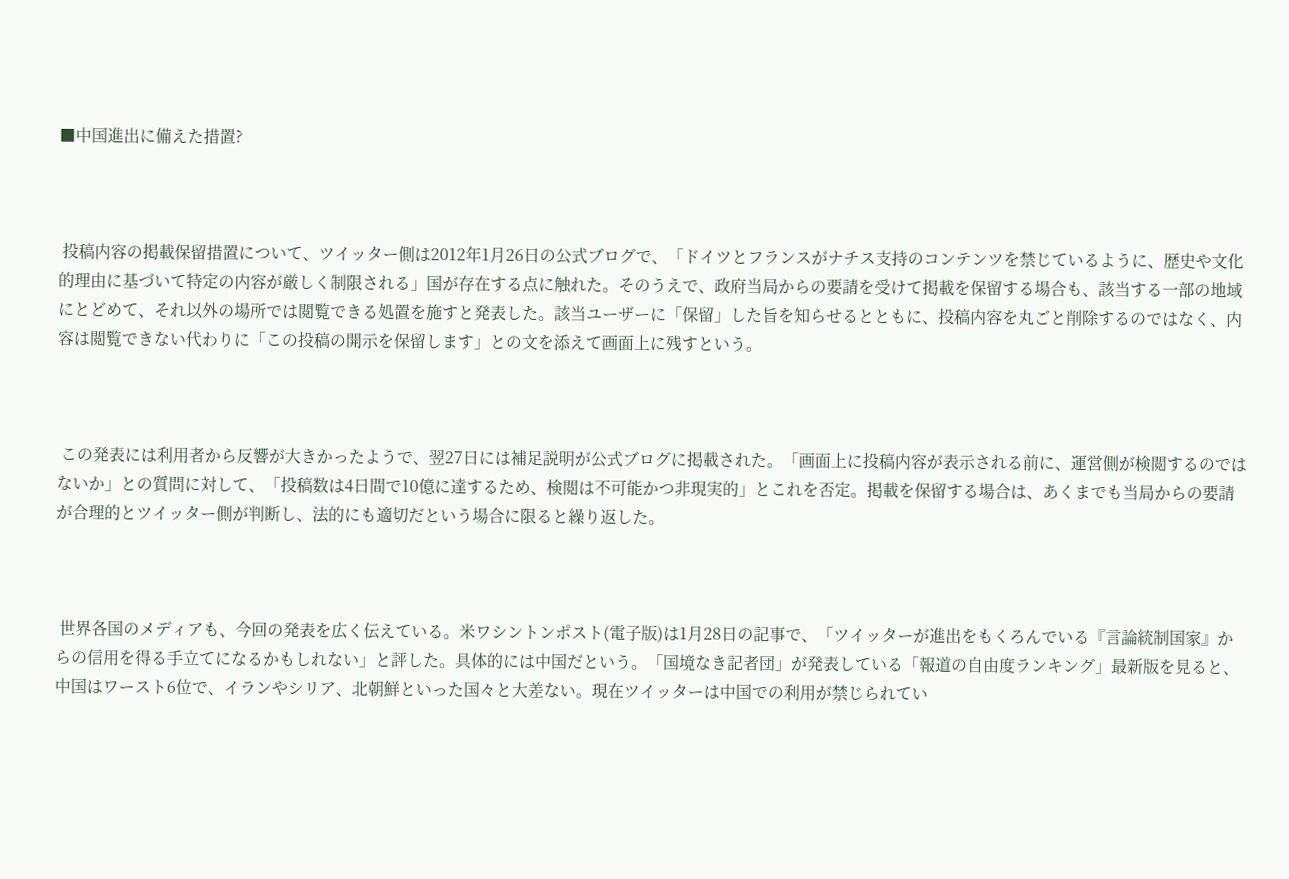■中国進出に備えた措置?



 投稿内容の掲載保留措置について、ツイッター側は2012年1月26日の公式ブログで、「ドイツとフランスがナチス支持のコンテンツを禁じているように、歴史や文化的理由に基づいて特定の内容が厳しく制限される」国が存在する点に触れた。そのうえで、政府当局からの要請を受けて掲載を保留する場合も、該当する一部の地域にとどめて、それ以外の場所では閲覧できる処置を施すと発表した。該当ユーザーに「保留」した旨を知らせるとともに、投稿内容を丸ごと削除するのではなく、内容は閲覧できない代わりに「この投稿の開示を保留します」との文を添えて画面上に残すという。



 この発表には利用者から反響が大きかったようで、翌27日には補足説明が公式ブログに掲載された。「画面上に投稿内容が表示される前に、運営側が検閲するのではないか」との質問に対して、「投稿数は4日間で10億に達するため、検閲は不可能かつ非現実的」とこれを否定。掲載を保留する場合は、あくまでも当局からの要請が合理的とツイッター側が判断し、法的にも適切だという場合に限ると繰り返した。



 世界各国のメディアも、今回の発表を広く伝えている。米ワシントンポスト(電子版)は1月28日の記事で、「ツイッターが進出をもくろんでいる『言論統制国家』からの信用を得る手立てになるかもしれない」と評した。具体的には中国だという。「国境なき記者団」が発表している「報道の自由度ランキング」最新版を見ると、中国はワースト6位で、イランやシリア、北朝鮮といった国々と大差ない。現在ツイッターは中国での利用が禁じられてい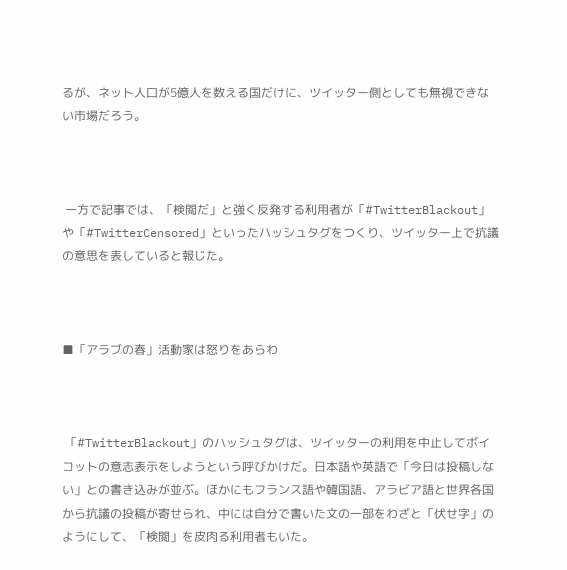るが、ネット人口が5億人を数える国だけに、ツイッター側としても無視できない市場だろう。



 一方で記事では、「検閲だ」と強く反発する利用者が「#TwitterBlackout」や「#TwitterCensored」といったハッシュタグをつくり、ツイッター上で抗議の意思を表していると報じた。



■「アラブの春」活動家は怒りをあらわ



 「#TwitterBlackout」のハッシュタグは、ツイッターの利用を中止してボイコットの意志表示をしようという呼びかけだ。日本語や英語で「今日は投稿しない」との書き込みが並ぶ。ほかにもフランス語や韓国語、アラビア語と世界各国から抗議の投稿が寄せられ、中には自分で書いた文の一部をわざと「伏せ字」のようにして、「検閲」を皮肉る利用者もいた。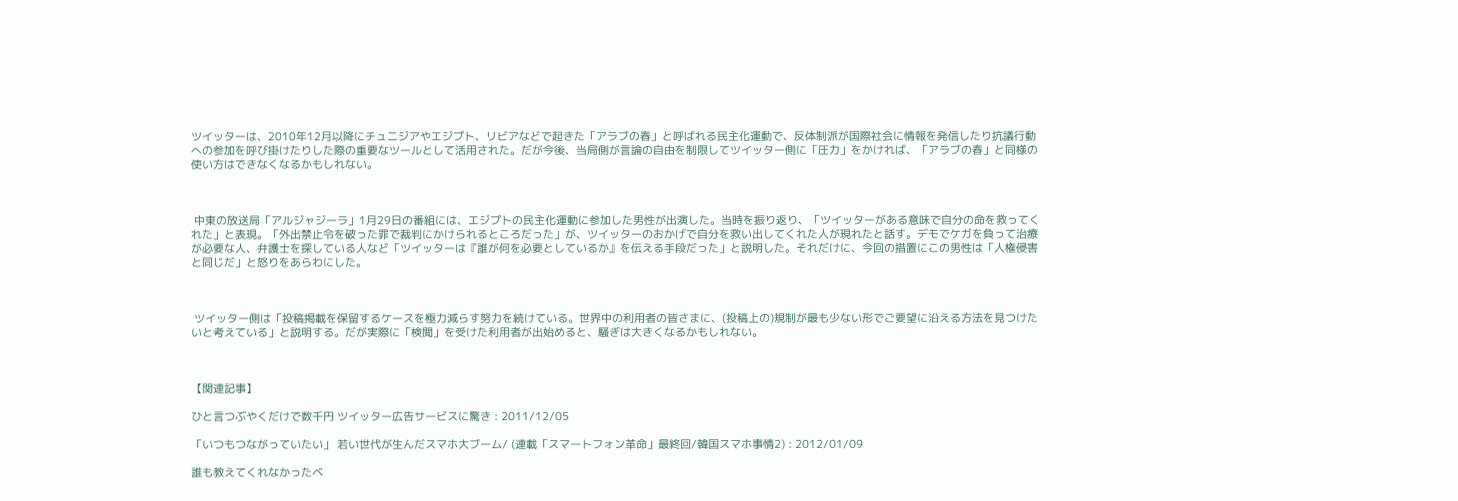ツイッターは、2010年12月以降にチュニジアやエジプト、リビアなどで起きた「アラブの春」と呼ばれる民主化運動で、反体制派が国際社会に情報を発信したり抗議行動への参加を呼び掛けたりした際の重要なツールとして活用された。だが今後、当局側が言論の自由を制限してツイッター側に「圧力」をかければ、「アラブの春」と同様の使い方はできなくなるかもしれない。



 中東の放送局「アルジャジーラ」1月29日の番組には、エジプトの民主化運動に参加した男性が出演した。当時を振り返り、「ツイッターがある意味で自分の命を救ってくれた」と表現。「外出禁止令を破った罪で裁判にかけられるところだった」が、ツイッターのおかげで自分を救い出してくれた人が現れたと話す。デモでケガを負って治療が必要な人、弁護士を探している人など「ツイッターは『誰が何を必要としているか』を伝える手段だった」と説明した。それだけに、今回の措置にこの男性は「人権侵害と同じだ」と怒りをあらわにした。



 ツイッター側は「投稿掲載を保留するケースを極力減らす努力を続けている。世界中の利用者の皆さまに、(投稿上の)規制が最も少ない形でご要望に沿える方法を見つけたいと考えている」と説明する。だが実際に「検閲」を受けた利用者が出始めると、騒ぎは大きくなるかもしれない。



【関連記事】

ひと言つぶやくだけで数千円 ツイッター広告サービスに驚き : 2011/12/05

「いつもつながっていたい」 若い世代が生んだスマホ大ブーム/ (連載「スマートフォン革命」最終回/韓国スマホ事情2) : 2012/01/09

誰も教えてくれなかったベ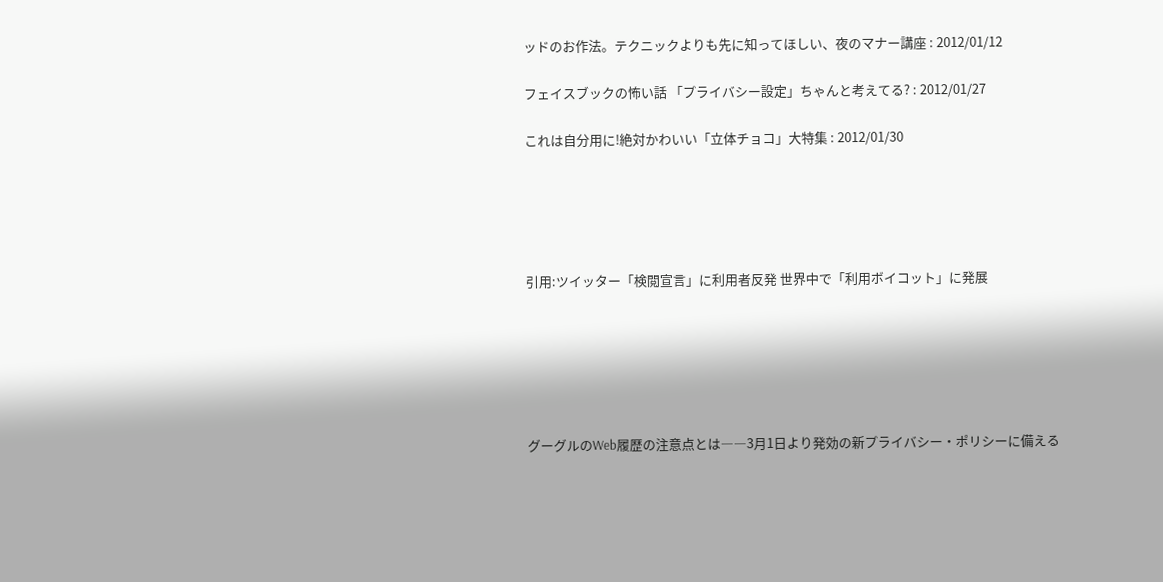ッドのお作法。テクニックよりも先に知ってほしい、夜のマナー講座 : 2012/01/12

フェイスブックの怖い話 「プライバシー設定」ちゃんと考えてる? : 2012/01/27

これは自分用に!絶対かわいい「立体チョコ」大特集 : 2012/01/30





引用:ツイッター「検閲宣言」に利用者反発 世界中で「利用ボイコット」に発展






グーグルのWeb履歴の注意点とは――3月1日より発効の新プライバシー・ポリシーに備える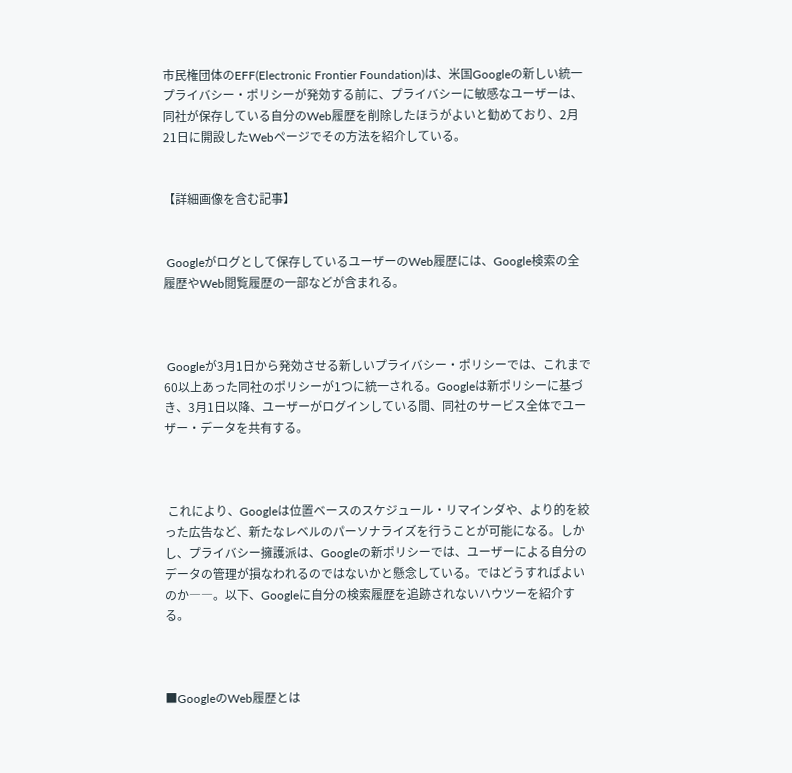市民権団体のEFF(Electronic Frontier Foundation)は、米国Googleの新しい統一プライバシー・ポリシーが発効する前に、プライバシーに敏感なユーザーは、同社が保存している自分のWeb履歴を削除したほうがよいと勧めており、2月21日に開設したWebページでその方法を紹介している。


【詳細画像を含む記事】


 Googleがログとして保存しているユーザーのWeb履歴には、Google検索の全履歴やWeb閲覧履歴の一部などが含まれる。



 Googleが3月1日から発効させる新しいプライバシー・ポリシーでは、これまで60以上あった同社のポリシーが1つに統一される。Googleは新ポリシーに基づき、3月1日以降、ユーザーがログインしている間、同社のサービス全体でユーザー・データを共有する。



 これにより、Googleは位置ベースのスケジュール・リマインダや、より的を絞った広告など、新たなレベルのパーソナライズを行うことが可能になる。しかし、プライバシー擁護派は、Googleの新ポリシーでは、ユーザーによる自分のデータの管理が損なわれるのではないかと懸念している。ではどうすればよいのか――。以下、Googleに自分の検索履歴を追跡されないハウツーを紹介する。



■GoogleのWeb履歴とは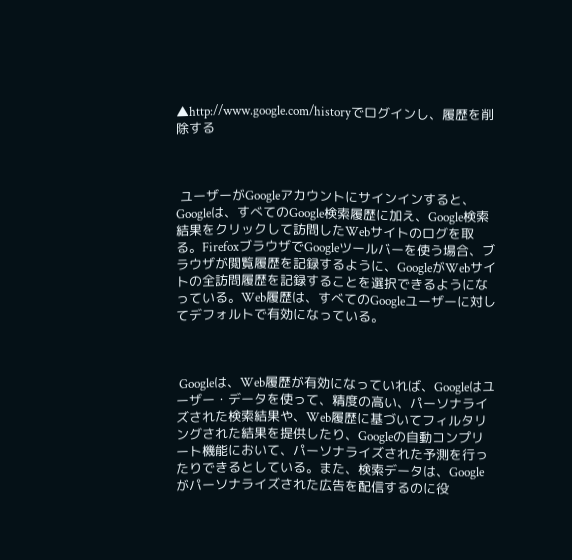▲http://www.google.com/historyでログインし、履歴を削除する



 ユーザーがGoogleアカウントにサインインすると、Googleは、すべてのGoogle検索履歴に加え、Google検索結果をクリックして訪問したWebサイトのログを取る。FirefoxブラウザでGoogleツールバーを使う場合、ブラウザが閲覧履歴を記録するように、GoogleがWebサイトの全訪問履歴を記録することを選択できるようになっている。Web履歴は、すべてのGoogleユーザーに対してデフォルトで有効になっている。



 Googleは、Web履歴が有効になっていれば、Googleはユーザー・データを使って、精度の高い、パーソナライズされた検索結果や、Web履歴に基づいてフィルタリングされた結果を提供したり、Googleの自動コンプリート機能において、パーソナライズされた予測を行ったりできるとしている。また、検索データは、Googleがパーソナライズされた広告を配信するのに役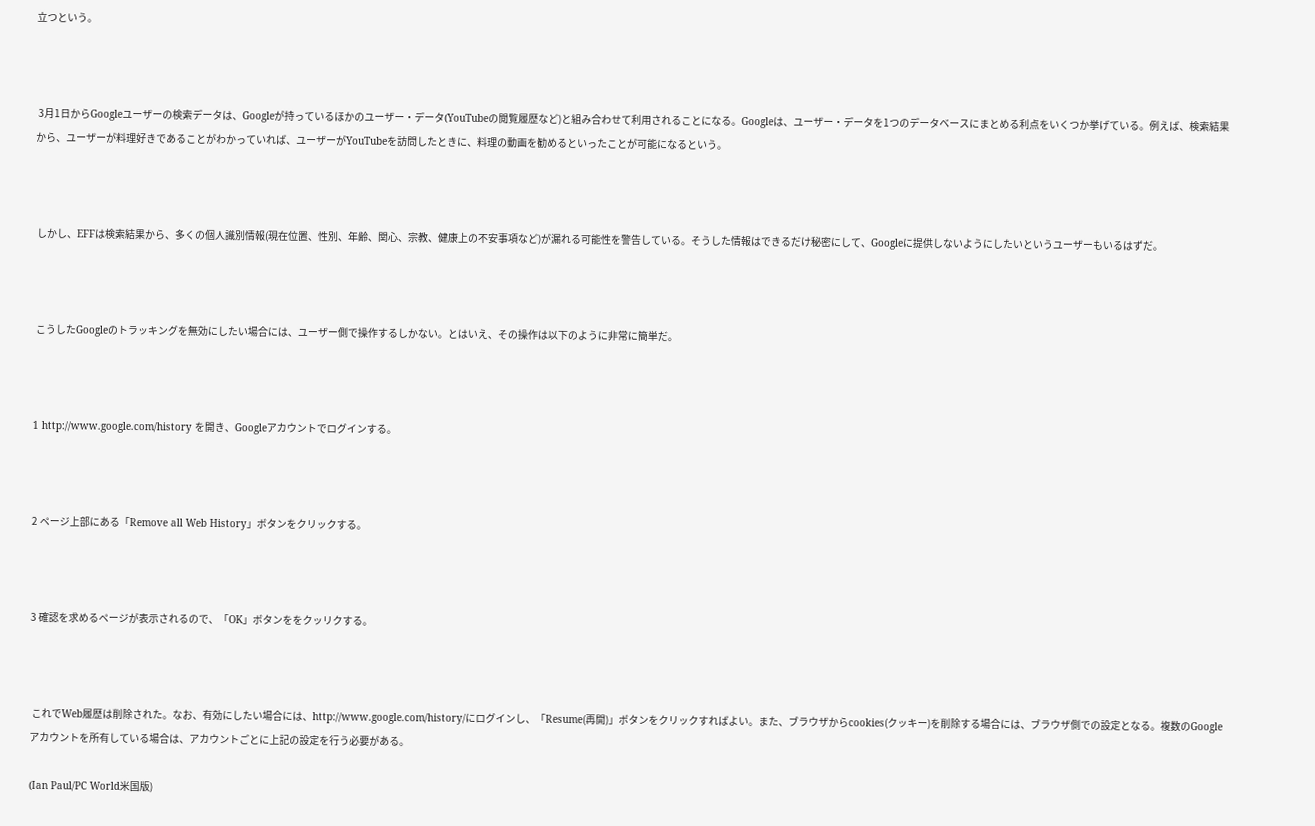立つという。



 3月1日からGoogleユーザーの検索データは、Googleが持っているほかのユーザー・データ(YouTubeの閲覧履歴など)と組み合わせて利用されることになる。Googleは、ユーザー・データを1つのデータベースにまとめる利点をいくつか挙げている。例えば、検索結果から、ユーザーが料理好きであることがわかっていれば、ユーザーがYouTubeを訪問したときに、料理の動画を勧めるといったことが可能になるという。



 しかし、EFFは検索結果から、多くの個人識別情報(現在位置、性別、年齢、関心、宗教、健康上の不安事項など)が漏れる可能性を警告している。そうした情報はできるだけ秘密にして、Googleに提供しないようにしたいというユーザーもいるはずだ。



 こうしたGoogleのトラッキングを無効にしたい場合には、ユーザー側で操作するしかない。とはいえ、その操作は以下のように非常に簡単だ。



1 http://www.google.com/history を開き、Googleアカウントでログインする。



2 ページ上部にある「Remove all Web History」ボタンをクリックする。



3 確認を求めるページが表示されるので、「OK」ボタンををクッリクする。



 これでWeb履歴は削除された。なお、有効にしたい場合には、http://www.google.com/history/にログインし、「Resume(再開)」ボタンをクリックすればよい。また、ブラウザからcookies(クッキー)を削除する場合には、ブラウザ側での設定となる。複数のGoogleアカウントを所有している場合は、アカウントごとに上記の設定を行う必要がある。

(Ian Paul/PC World米国版)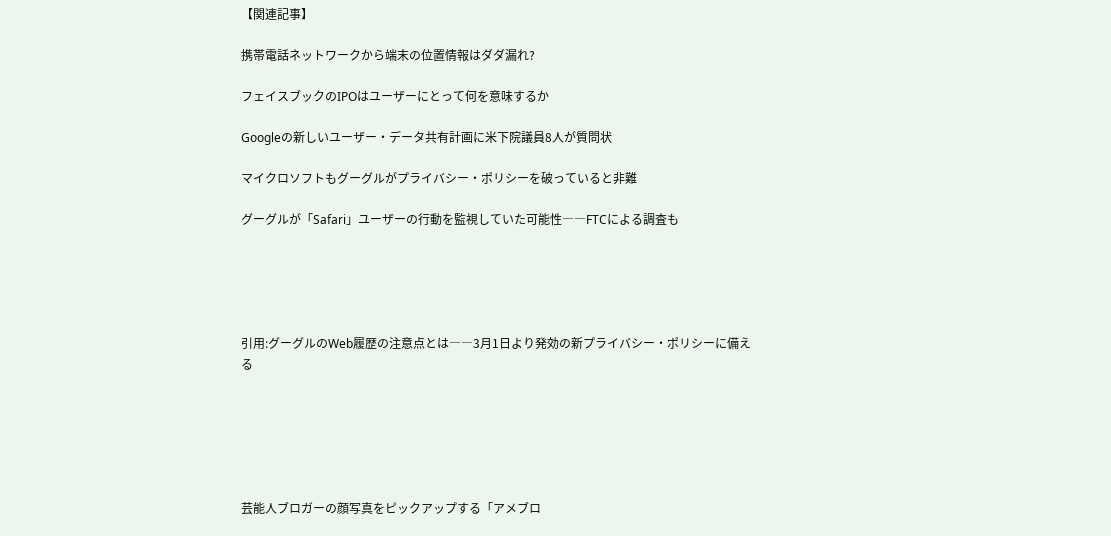【関連記事】

携帯電話ネットワークから端末の位置情報はダダ漏れ?

フェイスブックのIPOはユーザーにとって何を意味するか

Googleの新しいユーザー・データ共有計画に米下院議員8人が質問状

マイクロソフトもグーグルがプライバシー・ポリシーを破っていると非難

グーグルが「Safari」ユーザーの行動を監視していた可能性――FTCによる調査も





引用:グーグルのWeb履歴の注意点とは――3月1日より発効の新プライバシー・ポリシーに備える






芸能人ブロガーの顔写真をピックアップする「アメブロ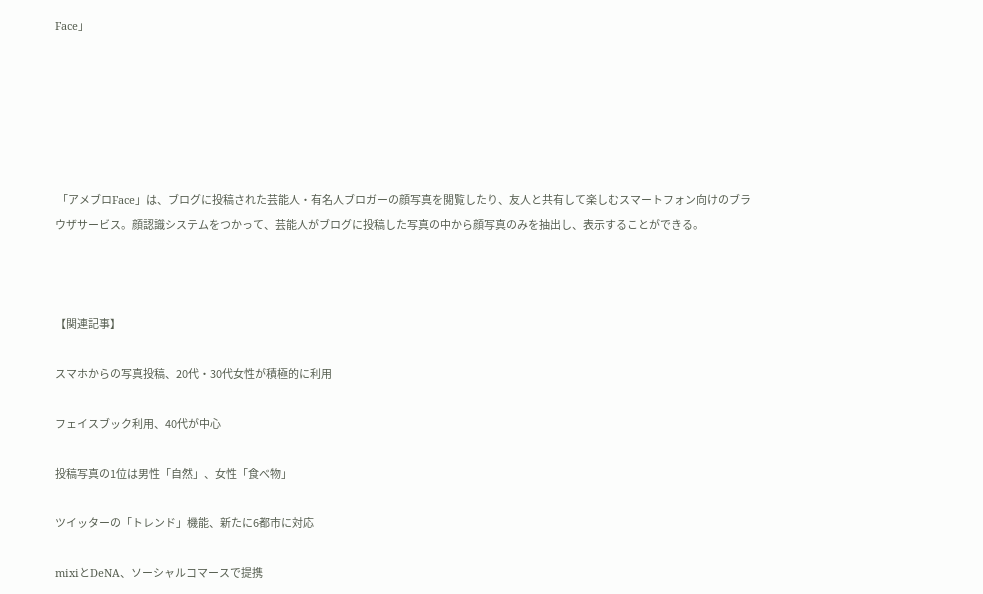Face」






 「アメブロFace」は、ブログに投稿された芸能人・有名人ブロガーの顔写真を閲覧したり、友人と共有して楽しむスマートフォン向けのブラウザサービス。顔認識システムをつかって、芸能人がブログに投稿した写真の中から顔写真のみを抽出し、表示することができる。



【関連記事】

スマホからの写真投稿、20代・30代女性が積極的に利用

フェイスブック利用、40代が中心

投稿写真の1位は男性「自然」、女性「食べ物」

ツイッターの「トレンド」機能、新たに6都市に対応

mixiとDeNA、ソーシャルコマースで提携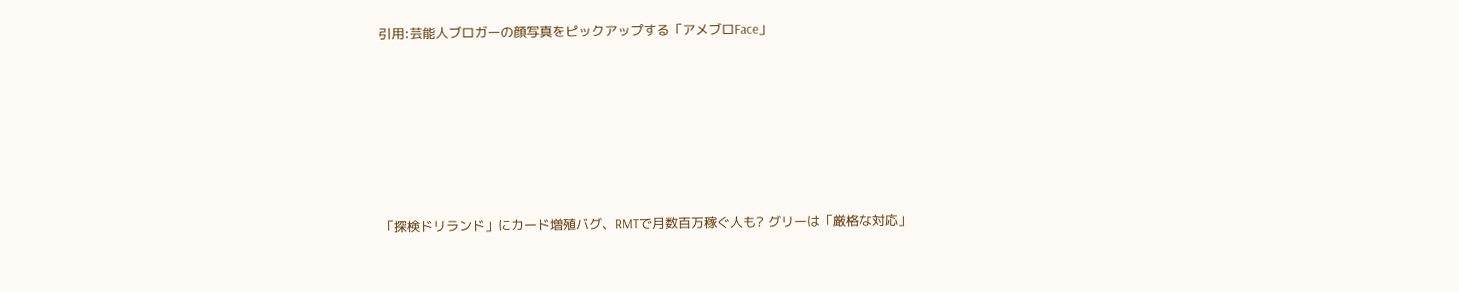引用:芸能人ブロガーの顔写真をピックアップする「アメブロFace」






「探検ドリランド」にカード増殖バグ、RMTで月数百万稼ぐ人も? グリーは「厳格な対応」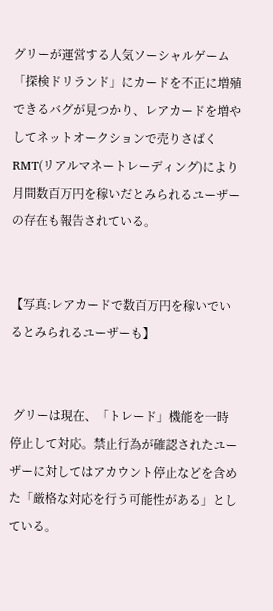グリーが運営する人気ソーシャルゲーム「探検ドリランド」にカードを不正に増殖できるバグが見つかり、レアカードを増やしてネットオークションで売りさばくRMT(リアルマネートレーディング)により月間数百万円を稼いだとみられるユーザーの存在も報告されている。


【写真:レアカードで数百万円を稼いでいるとみられるユーザーも】


 グリーは現在、「トレード」機能を一時停止して対応。禁止行為が確認されたユーザーに対してはアカウント停止などを含めた「厳格な対応を行う可能性がある」としている。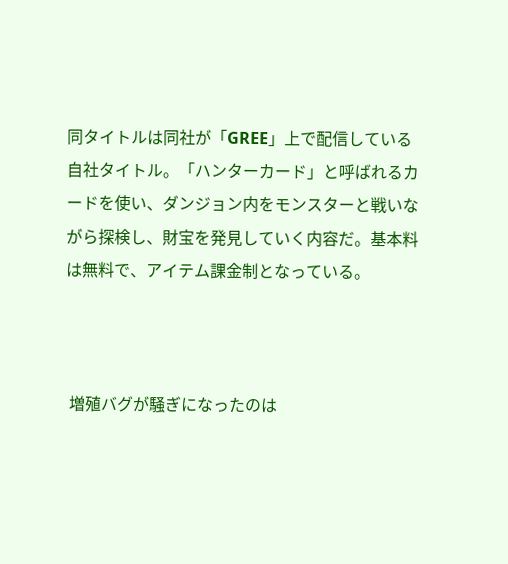同タイトルは同社が「GREE」上で配信している自社タイトル。「ハンターカード」と呼ばれるカードを使い、ダンジョン内をモンスターと戦いながら探検し、財宝を発見していく内容だ。基本料は無料で、アイテム課金制となっている。



 増殖バグが騒ぎになったのは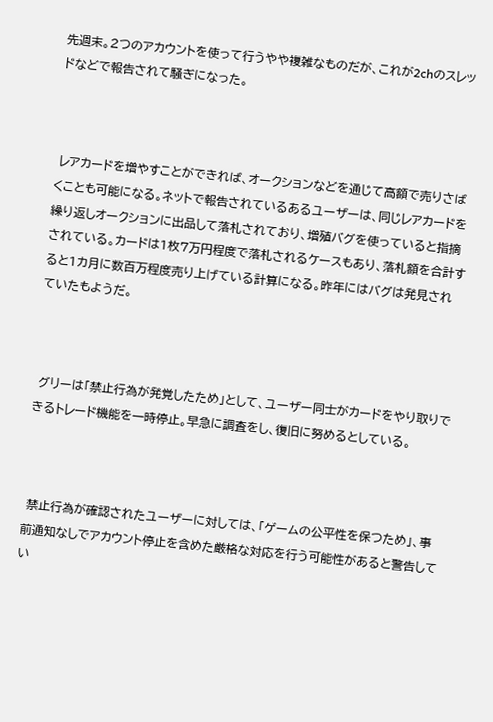先週末。2つのアカウントを使って行うやや複雑なものだが、これが2chのスレッドなどで報告されて騒ぎになった。



 レアカードを増やすことができれば、オークションなどを通じて高額で売りさばくことも可能になる。ネットで報告されているあるユーザーは、同じレアカードを繰り返しオークションに出品して落札されており、増殖バグを使っていると指摘されている。カードは1枚7万円程度で落札されるケースもあり、落札額を合計すると1カ月に数百万程度売り上げている計算になる。昨年にはバグは発見されていたもようだ。



 グリーは「禁止行為が発覚したため」として、ユーザー同士がカードをやり取りできるトレード機能を一時停止。早急に調査をし、復旧に努めるとしている。



 禁止行為が確認されたユーザーに対しては、「ゲームの公平性を保つため」、事前通知なしでアカウント停止を含めた厳格な対応を行う可能性があると警告してい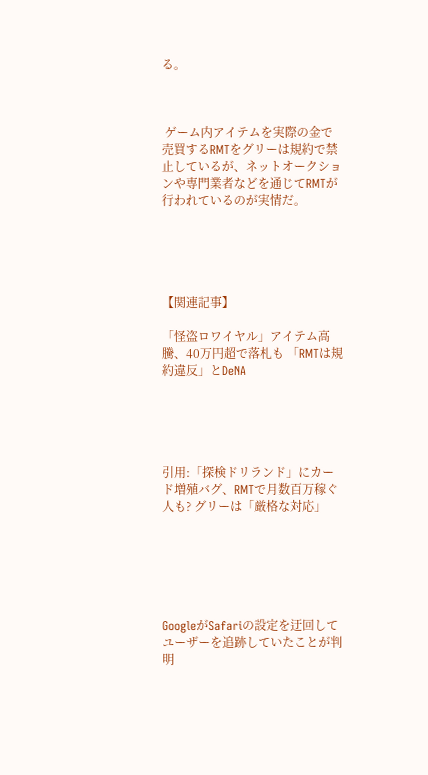る。



 ゲーム内アイテムを実際の金で売買するRMTをグリーは規約で禁止しているが、ネットオークションや専門業者などを通じてRMTが行われているのが実情だ。





【関連記事】

「怪盗ロワイヤル」アイテム高騰、40万円超で落札も 「RMTは規約違反」とDeNA





引用:「探検ドリランド」にカード増殖バグ、RMTで月数百万稼ぐ人も? グリーは「厳格な対応」






GoogleがSafariの設定を迂回してユーザーを追跡していたことが判明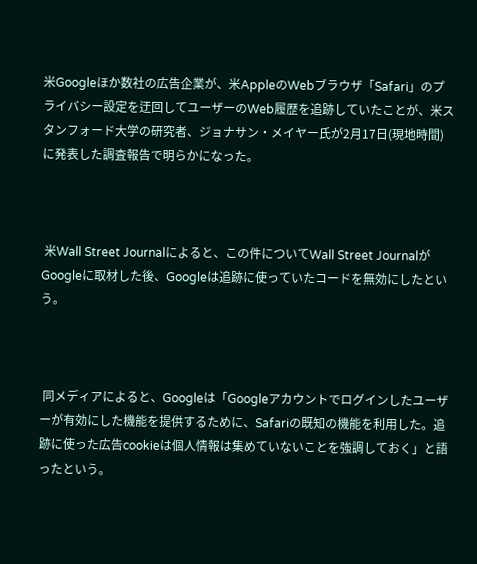米Googleほか数社の広告企業が、米AppleのWebブラウザ「Safari」のプライバシー設定を迂回してユーザーのWeb履歴を追跡していたことが、米スタンフォード大学の研究者、ジョナサン・メイヤー氏が2月17日(現地時間)に発表した調査報告で明らかになった。



 米Wall Street Journalによると、この件についてWall Street JournalがGoogleに取材した後、Googleは追跡に使っていたコードを無効にしたという。



 同メディアによると、Googleは「Googleアカウントでログインしたユーザーが有効にした機能を提供するために、Safariの既知の機能を利用した。追跡に使った広告cookieは個人情報は集めていないことを強調しておく」と語ったという。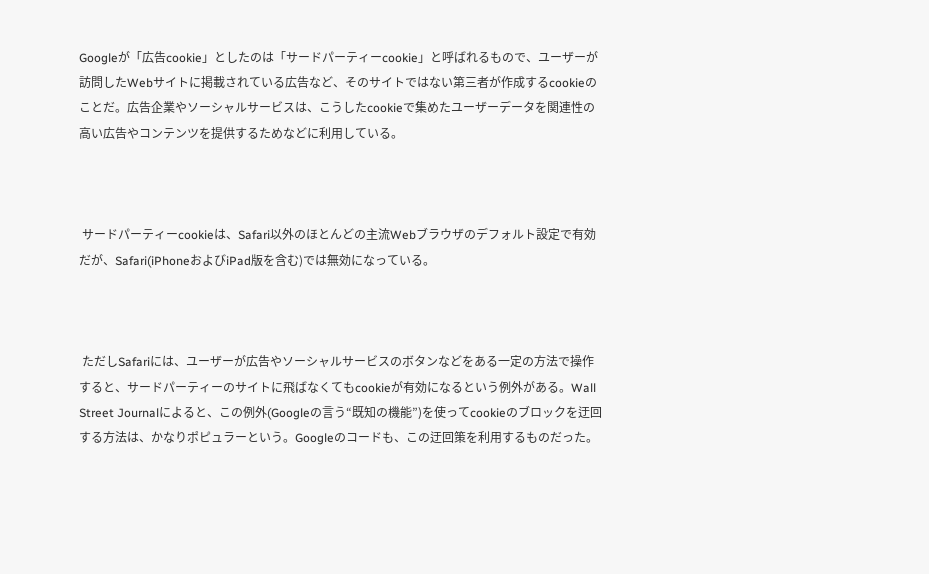Googleが「広告cookie」としたのは「サードパーティーcookie」と呼ばれるもので、ユーザーが訪問したWebサイトに掲載されている広告など、そのサイトではない第三者が作成するcookieのことだ。広告企業やソーシャルサービスは、こうしたcookieで集めたユーザーデータを関連性の高い広告やコンテンツを提供するためなどに利用している。



 サードパーティーcookieは、Safari以外のほとんどの主流Webブラウザのデフォルト設定で有効だが、Safari(iPhoneおよびiPad版を含む)では無効になっている。



 ただしSafariには、ユーザーが広告やソーシャルサービスのボタンなどをある一定の方法で操作すると、サードパーティーのサイトに飛ばなくてもcookieが有効になるという例外がある。Wall Street Journalによると、この例外(Googleの言う“既知の機能”)を使ってcookieのブロックを迂回する方法は、かなりポピュラーという。Googleのコードも、この迂回策を利用するものだった。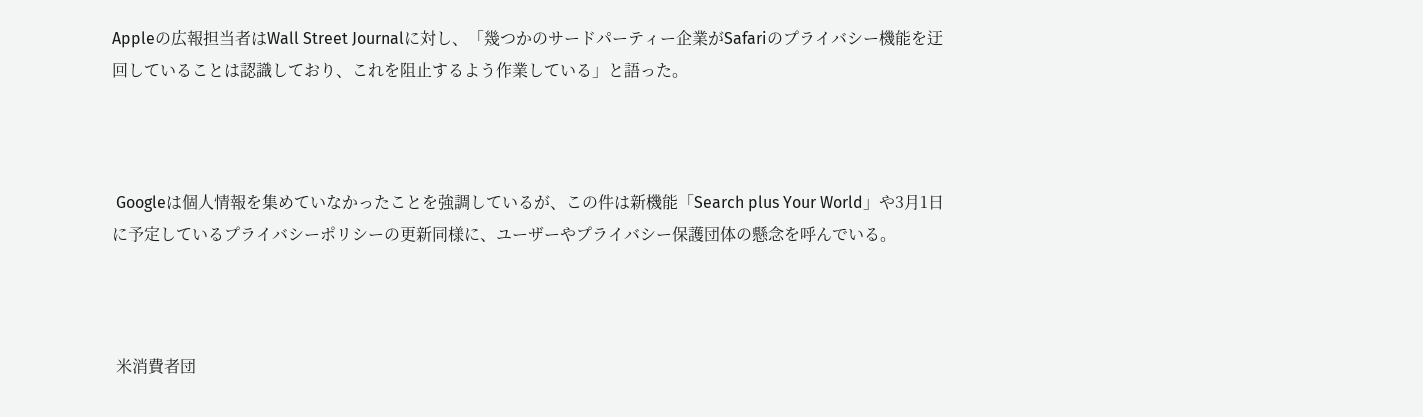Appleの広報担当者はWall Street Journalに対し、「幾つかのサードパーティー企業がSafariのプライバシー機能を迂回していることは認識しており、これを阻止するよう作業している」と語った。



 Googleは個人情報を集めていなかったことを強調しているが、この件は新機能「Search plus Your World」や3月1日に予定しているプライバシーポリシーの更新同様に、ユーザーやプライバシー保護団体の懸念を呼んでいる。



 米消費者団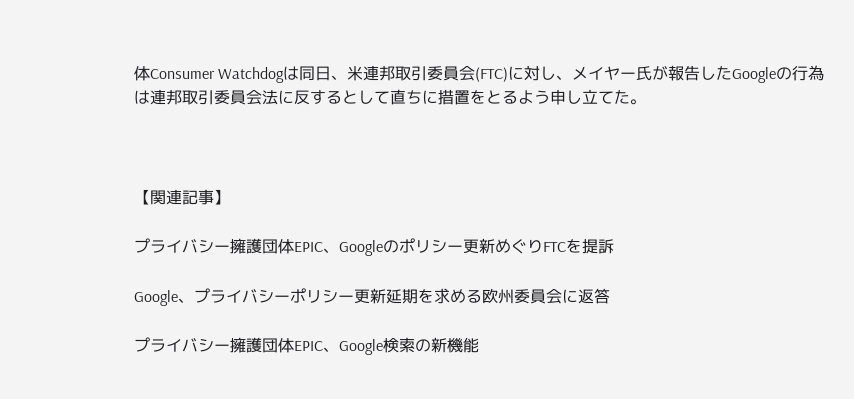体Consumer Watchdogは同日、米連邦取引委員会(FTC)に対し、メイヤー氏が報告したGoogleの行為は連邦取引委員会法に反するとして直ちに措置をとるよう申し立てた。



【関連記事】

プライバシー擁護団体EPIC、Googleのポリシー更新めぐりFTCを提訴

Google、プライバシーポリシー更新延期を求める欧州委員会に返答

プライバシー擁護団体EPIC、Google検索の新機能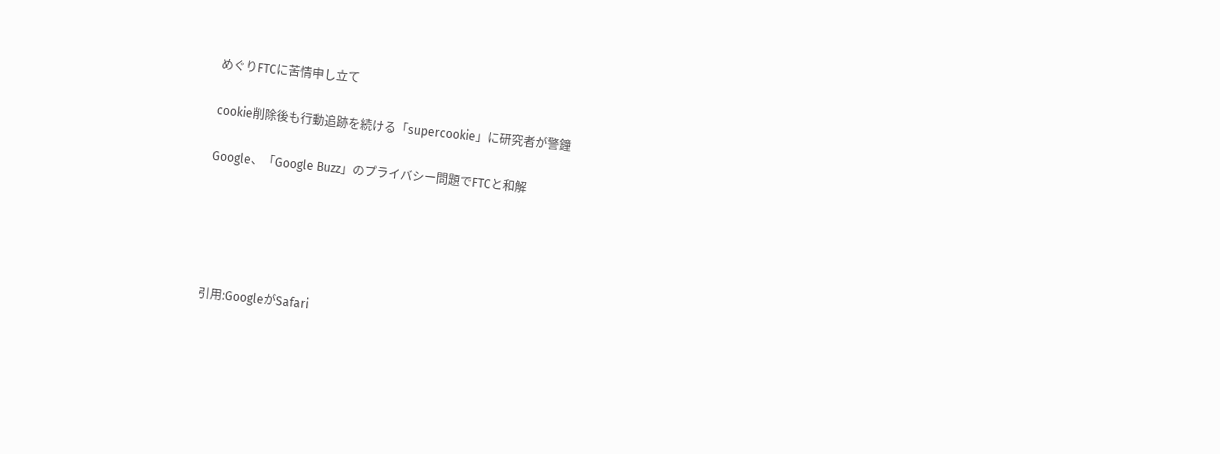めぐりFTCに苦情申し立て

cookie削除後も行動追跡を続ける「supercookie」に研究者が警鐘

Google、「Google Buzz」のプライバシー問題でFTCと和解





引用:GoogleがSafari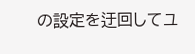の設定を迂回してユ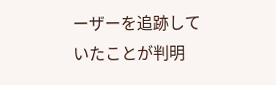ーザーを追跡していたことが判明